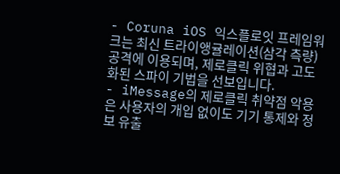- Coruna iOS 익스플로잇 프레임워크는 최신 트라이앵귤레이션(삼각 측량) 공격에 이용되며, 제로클릭 위협과 고도화된 스파이 기법을 선보입니다.
- iMessage의 제로클릭 취약점 악용은 사용자의 개입 없이도 기기 통제와 정보 유출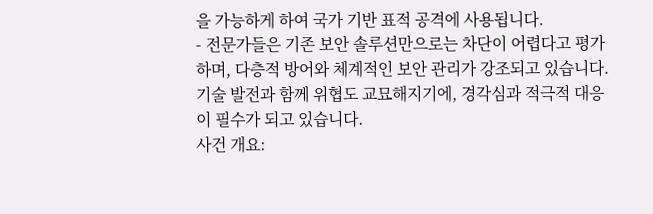을 가능하게 하여 국가 기반 표적 공격에 사용됩니다.
- 전문가들은 기존 보안 솔루션만으로는 차단이 어렵다고 평가하며, 다층적 방어와 체계적인 보안 관리가 강조되고 있습니다.
기술 발전과 함께 위협도 교묘해지기에, 경각심과 적극적 대응이 필수가 되고 있습니다.
사건 개요: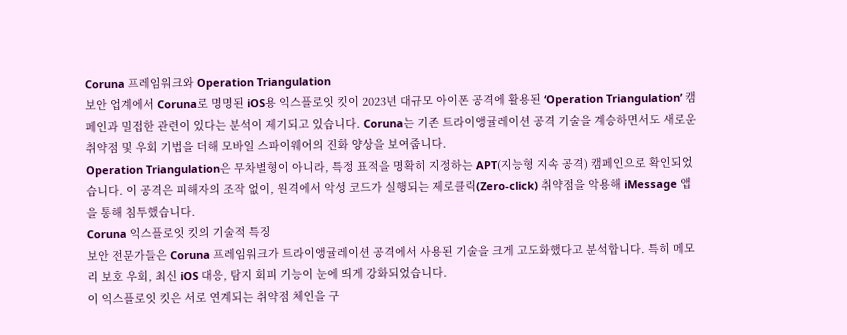Coruna 프레임워크와 Operation Triangulation
보안 업계에서 Coruna로 명명된 iOS용 익스플로잇 킷이 2023년 대규모 아이폰 공격에 활용된 ‘Operation Triangulation’ 캠페인과 밀접한 관련이 있다는 분석이 제기되고 있습니다. Coruna는 기존 트라이앵귤레이션 공격 기술을 계승하면서도 새로운 취약점 및 우회 기법을 더해 모바일 스파이웨어의 진화 양상을 보여줍니다.
Operation Triangulation은 무차별형이 아니라, 특정 표적을 명확히 지정하는 APT(지능형 지속 공격) 캠페인으로 확인되었습니다. 이 공격은 피해자의 조작 없이, 원격에서 악성 코드가 실행되는 제로클릭(Zero-click) 취약점을 악용해 iMessage 앱을 통해 침투했습니다.
Coruna 익스플로잇 킷의 기술적 특징
보안 전문가들은 Coruna 프레임워크가 트라이앵귤레이션 공격에서 사용된 기술을 크게 고도화했다고 분석합니다. 특히 메모리 보호 우회, 최신 iOS 대응, 탐지 회피 기능이 눈에 띄게 강화되었습니다.
이 익스플로잇 킷은 서로 연계되는 취약점 체인을 구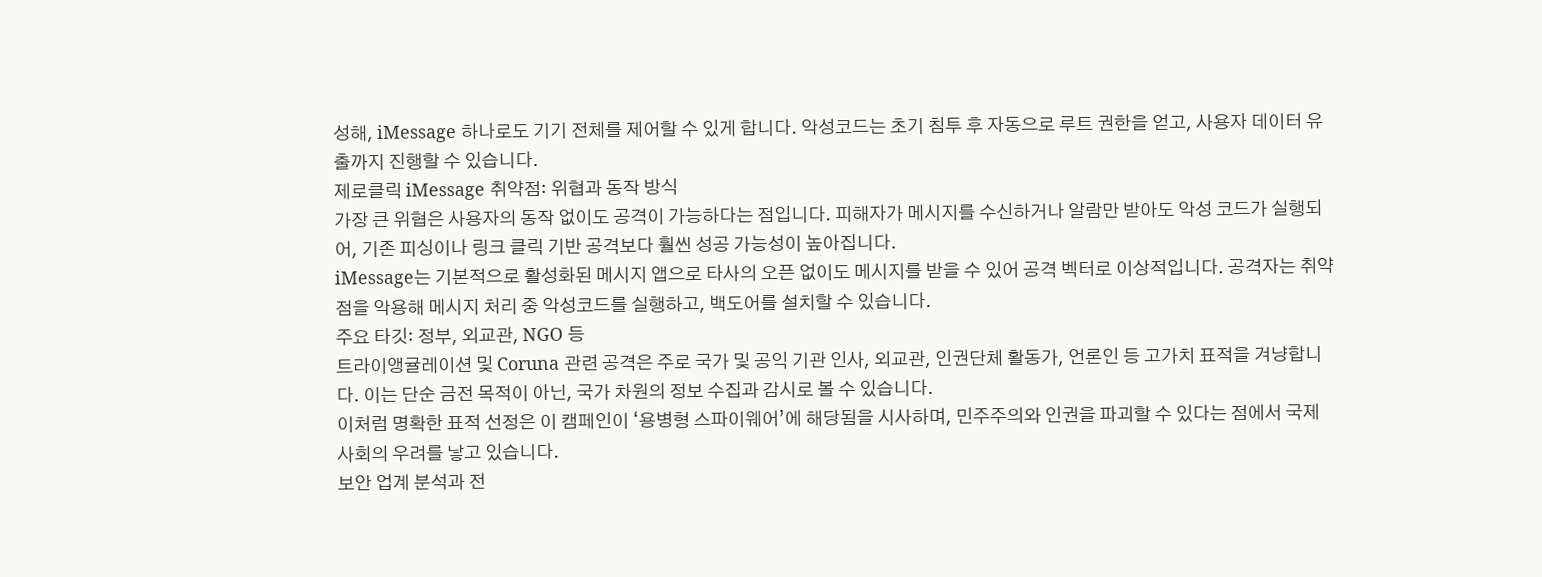성해, iMessage 하나로도 기기 전체를 제어할 수 있게 합니다. 악성코드는 초기 침투 후 자동으로 루트 권한을 얻고, 사용자 데이터 유출까지 진행할 수 있습니다.
제로클릭 iMessage 취약점: 위협과 동작 방식
가장 큰 위협은 사용자의 동작 없이도 공격이 가능하다는 점입니다. 피해자가 메시지를 수신하거나 알람만 받아도 악성 코드가 실행되어, 기존 피싱이나 링크 클릭 기반 공격보다 훨씬 성공 가능성이 높아집니다.
iMessage는 기본적으로 활성화된 메시지 앱으로 타사의 오픈 없이도 메시지를 받을 수 있어 공격 벡터로 이상적입니다. 공격자는 취약점을 악용해 메시지 처리 중 악성코드를 실행하고, 백도어를 설치할 수 있습니다.
주요 타깃: 정부, 외교관, NGO 등
트라이앵귤레이션 및 Coruna 관련 공격은 주로 국가 및 공익 기관 인사, 외교관, 인권단체 활동가, 언론인 등 고가치 표적을 겨냥합니다. 이는 단순 금전 목적이 아닌, 국가 차원의 정보 수집과 감시로 볼 수 있습니다.
이처럼 명확한 표적 선정은 이 캠페인이 ‘용병형 스파이웨어’에 해당됨을 시사하며, 민주주의와 인권을 파괴할 수 있다는 점에서 국제 사회의 우려를 낳고 있습니다.
보안 업계 분석과 전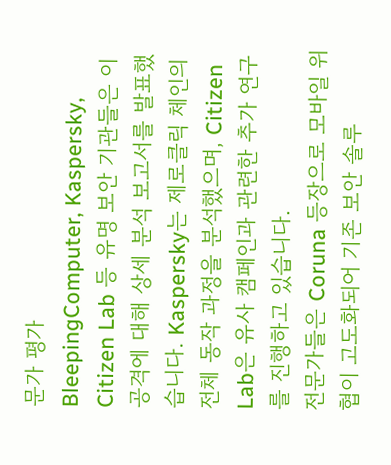문가 평가
BleepingComputer, Kaspersky, Citizen Lab 등 유명 보안 기관들은 이 공격에 대해 상세 분석 보고서를 발표했습니다. Kaspersky는 제로클릭 체인의 전체 동작 과정을 분석했으며, Citizen Lab은 유사 캠페인과 관련한 추가 연구를 진행하고 있습니다.
전문가들은 Coruna 등장으로 모바일 위협이 고도화되어 기존 보안 솔루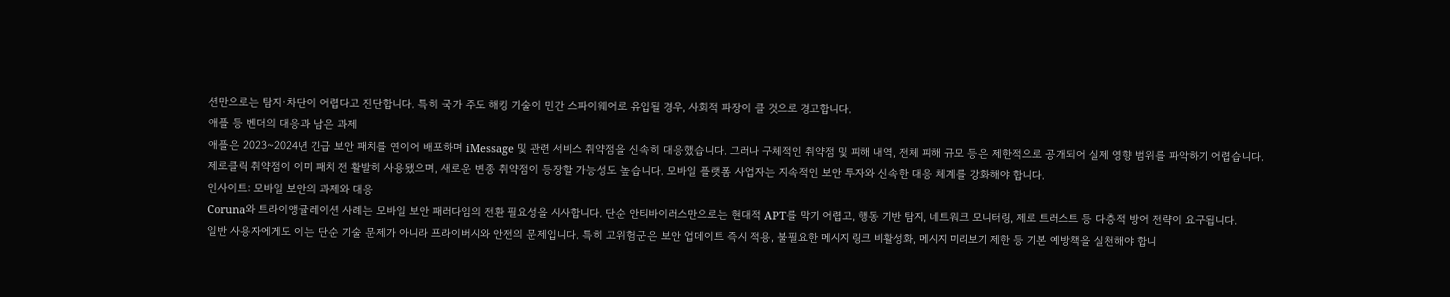션만으로는 탐지·차단이 어렵다고 진단합니다. 특히 국가 주도 해킹 기술이 민간 스파이웨어로 유입될 경우, 사회적 파장이 클 것으로 경고합니다.
애플 등 벤더의 대응과 남은 과제
애플은 2023~2024년 긴급 보안 패치를 연이어 배포하며 iMessage 및 관련 서비스 취약점을 신속히 대응했습니다. 그러나 구체적인 취약점 및 피해 내역, 전체 피해 규모 등은 제한적으로 공개되어 실제 영향 범위를 파악하기 어렵습니다.
제로클릭 취약점이 이미 패치 전 활발히 사용됐으며, 새로운 변종 취약점이 등장할 가능성도 높습니다. 모바일 플랫폼 사업자는 지속적인 보안 투자와 신속한 대응 체계를 강화해야 합니다.
인사이트: 모바일 보안의 과제와 대응
Coruna와 트라이앵귤레이션 사례는 모바일 보안 패러다임의 전환 필요성을 시사합니다. 단순 안티바이러스만으로는 현대적 APT를 막기 어렵고, 행동 기반 탐지, 네트워크 모니터링, 제로 트러스트 등 다층적 방어 전략이 요구됩니다.
일반 사용자에게도 이는 단순 기술 문제가 아니라 프라이버시와 안전의 문제입니다. 특히 고위험군은 보안 업데이트 즉시 적용, 불필요한 메시지 링크 비활성화, 메시지 미리보기 제한 등 기본 예방책을 실천해야 합니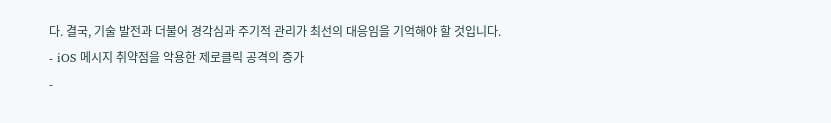다. 결국, 기술 발전과 더불어 경각심과 주기적 관리가 최선의 대응임을 기억해야 할 것입니다.
- iOS 메시지 취약점을 악용한 제로클릭 공격의 증가
-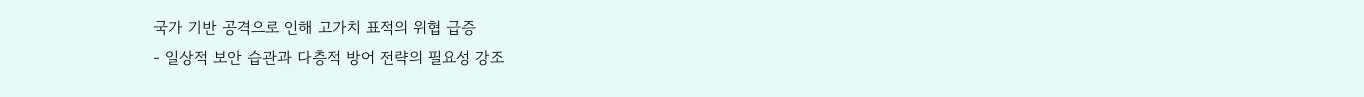국가 기반 공격으로 인해 고가치 표적의 위협 급증
- 일상적 보안 습관과 다층적 방어 전략의 필요성 강조